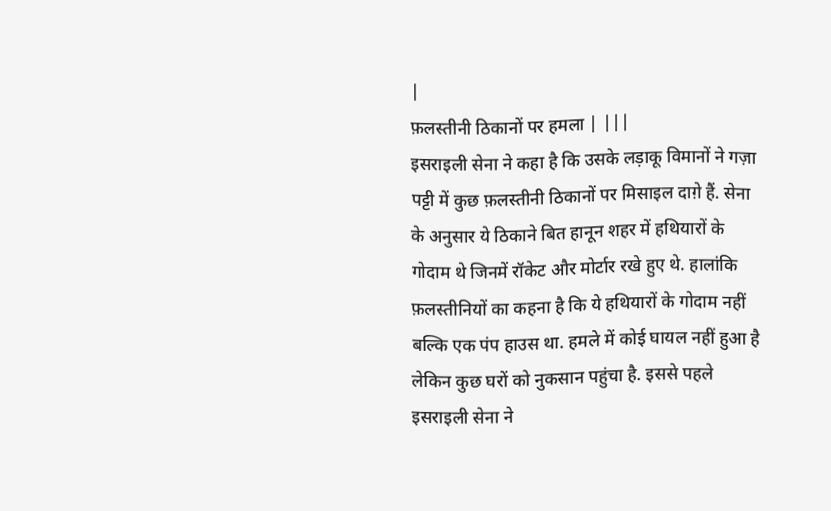|
फ़लस्तीनी ठिकानों पर हमला | |||
इसराइली सेना ने कहा है कि उसके लड़ाकू विमानों ने गज़ा पट्टी में कुछ फ़लस्तीनी ठिकानों पर मिसाइल दाग़े हैं. सेना के अनुसार ये ठिकाने बित हानून शहर में हथियारों के गोदाम थे जिनमें रॉकेट और मोर्टार रखे हुए थे. हालांकि फ़लस्तीनियों का कहना है कि ये हथियारों के गोदाम नहीं बल्कि एक पंप हाउस था. हमले में कोई घायल नहीं हुआ है लेकिन कुछ घरों को नुकसान पहुंचा है. इससे पहले इसराइली सेना ने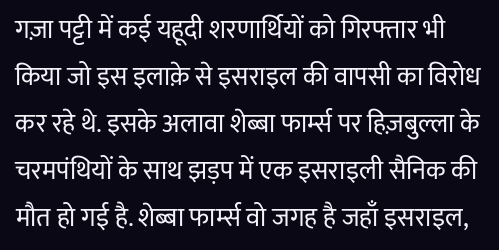गज़ा पट्टी में कई यहूदी शरणार्थियों को गिरफ्तार भी किया जो इस इलाक़े से इसराइल की वापसी का विरोध कर रहे थे. इसके अलावा शेब्बा फार्म्स पर हिज़बुल्ला के चरमपंथियों के साथ झड़प में एक इसराइली सैनिक की मौत हो गई है. शेब्बा फार्म्स वो जगह है जहाँ इसराइल,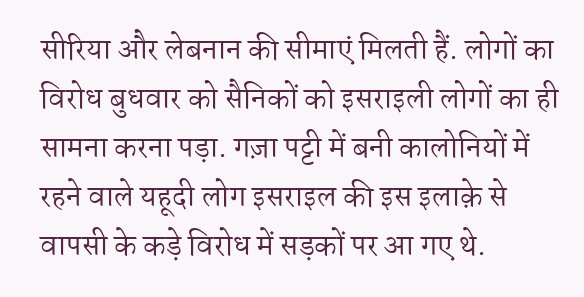सीरिया और लेबनान की सीमाएं मिलती हैं. लोगों का विरोध बुधवार को सैनिकों को इसराइली लोगों का ही सामना करना पड़ा. गज़ा पट्टी में बनी कालोनियों में रहने वाले यहूदी लोग इसराइल की इस इलाक़े से वापसी के कड़े विरोध में सड़कों पर आ गए थे.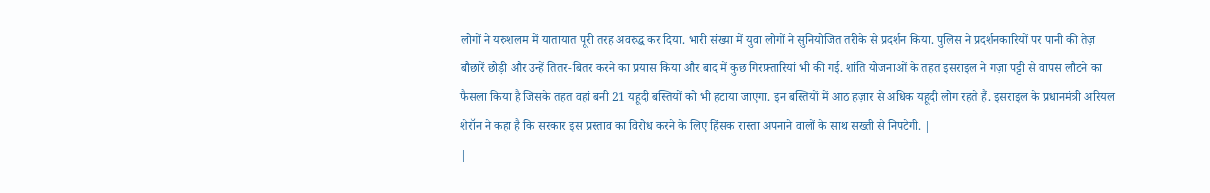लोगों ने यरुशलम में यातायात पूरी तरह अवरुद्ध कर दिया. भारी संख्या में युवा लोगों ने सुनियोजित तरीके से प्रदर्शन किया. पुलिस ने प्रदर्शनकारियों पर पानी की तेज़ बौछारें छोड़ी और उन्हें तितर-बितर करने का प्रयास किया और बाद में कुछ गिरफ़्तारियां भी की गई. शांति योजनाओं के तहत इसराइल ने गज़ा पट्टी से वापस लौटने का फैसला किया है जिसके तहत वहां बनी 21 यहूदी बस्तियों को भी हटाया जाएगा. इन बस्तियों में आठ हज़ार से अधिक यहूदी लोग रहते हैं. इसराइल के प्रधानमंत्री अरियल शेरॉन ने कहा है कि सरकार इस प्रस्ताव का विरोध करने के लिए हिंसक रास्ता अपनाने वालों के साथ सख्ती से निपटेगी. |
|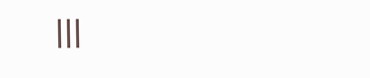|||